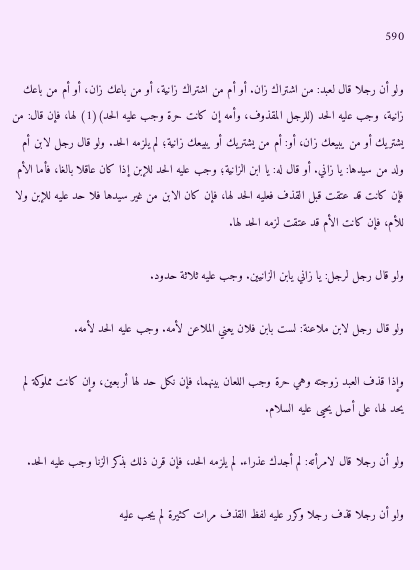590

ولو أن رجلا قال لعبد: من اشتراك زان. أو أم من اشتراك زانية، أو من باعك زان، أو أم من باعك زانية، وجب عليه الحد (للرجل المقذوف، وأمه إن كانت حرة وجب عليه الحد)(1) لها، فإن قال: من يشتريك أو من يبيعك زان، أو: أم من يشتريك أو يبيعك زانية؛ لم يلزمه الحد. ولو قال رجل لابن أم ولد من سيدها: يا زاني. أو قال له: يا ابن الزانية؛ وجب عليه الحد للإبن إذا كان عاقلا بالغا، فأما الأم فإن كانت قد عتقت قبل القذف فعليه الحد لها، فإن كان الابن من غير سيدها فلا حد عليه للإبن ولا للأم، فإن كانت الأم قد عتقت لزمه الحد لها.

ولو قال رجل لرجل: يا زاني يابن الزانيين. وجب عليه ثلاثة حدود.

ولو قال رجل لابن ملاعنة: لست بابن فلان يعني الملاعن لأمه. وجب عليه الحد لأمه.

وإذا قذف العبد زوجته وهي حرة وجب اللعان بينهما، فإن نكل حد لها أربعين، وإن كانت مملوكة لم يحد لها، على أصل يحيى عليه السلام.

ولو أن رجلا قال لامرأته: لم أجدك عذراء. لم يلزمه الحد، فإن قرن ذلك بذكر الزنا وجب عليه الحد.

ولو أن رجلا قذف رجلا وكرر عليه لفظ القذف مرات كثيرة لم يجب عليه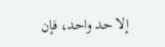إلا حد واحد، فإن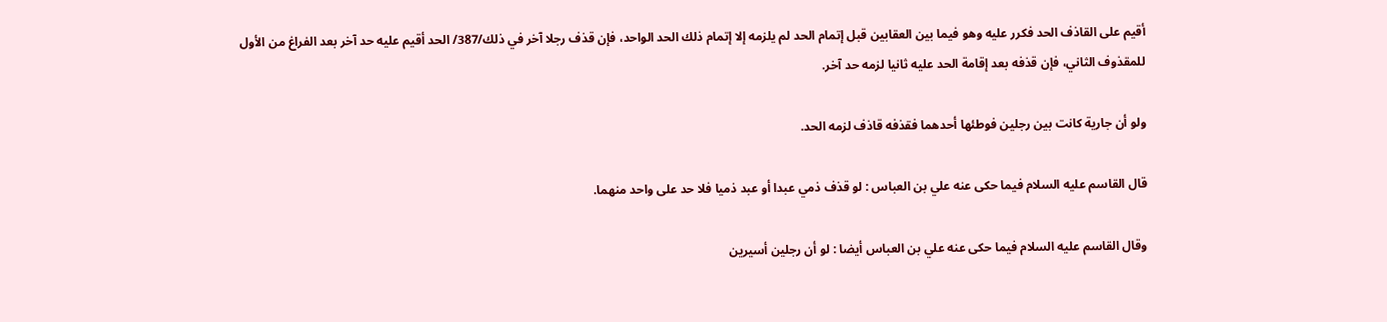أقيم على القاذف الحد فكرر عليه وهو فيما بين العقابين قبل إتمام الحد لم يلزمه إلا إتمام ذلك الحد الواحد، فإن قذف رجلا آخر في ذلك/387/ الحد أقيم عليه حد آخر بعد الفراغ من الأول للمقذوف الثاني، فإن قذفه بعد إقامة الحد عليه ثانيا لزمه حد آخر.

ولو أن جارية كانت بين رجلين فوطئها أحدهما فقذفه قاذف لزمه الحد.

قال القاسم عليه السلام فيما حكى عنه علي بن العباس : لو قذف ذمي عبدا أو عبد ذميا فلا حد على واحد منهما.

وقال القاسم عليه السلام فيما حكى عنه علي بن العباس أيضا : لو أن رجلين أسيرين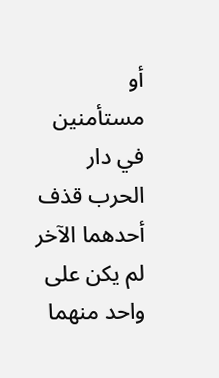أو مستأمنين في دار الحرب قذف أحدهما الآخر لم يكن على واحد منهما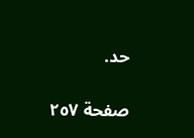حد.

صفحة ٢٥٧